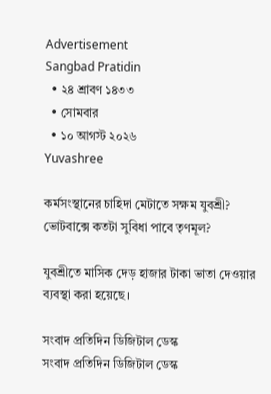Advertisement
Sangbad Pratidin
  • ২৪ শ্রাবণ ১৪৩৩
  • সোমবার
  • ১০ আগস্ট ২০২৬
Yuvashree

কর্মসংস্থানের চাহিদা মেটাতে সক্ষম যুবশ্রী? ভোটবাক্সে কতটা সুবিধা পাবে তৃণমূল?

যুবশ্রীতে মাসিক দেড় হাজার টাকা ভাতা দেওয়ার ব্যবস্থা করা হয়েছে।

সংবাদ প্রতিদিন ডিজিটাল ডেস্ক
সংবাদ প্রতিদিন ডিজিটাল ডেস্ক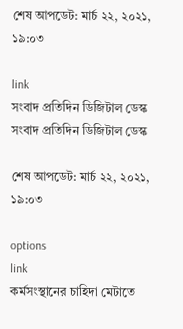শেষ আপডেট: মার্চ ২২, ২০২১, ১৯:০৩

link
সংবাদ প্রতিদিন ডিজিটাল ডেস্ক
সংবাদ প্রতিদিন ডিজিটাল ডেস্ক

শেষ আপডেট: মার্চ ২২, ২০২১, ১৯:০৩

options
link
কর্মসংস্থানের চাহিদা মেটাতে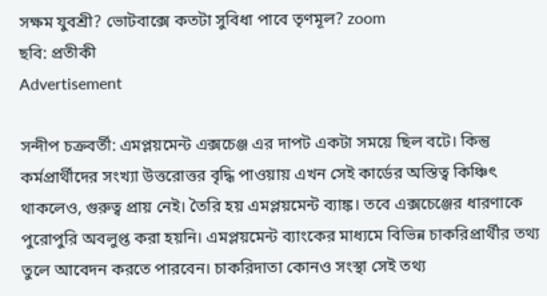সক্ষম যুবশ্রী? ভোটবাক্সে কতটা সুবিধা পাবে তৃণমূল? zoom
ছবি: প্রতীকী
Advertisement

সন্দীপ চক্রবর্তী: এমপ্লয়মেন্ট এক্সচেঞ্জ এর দাপট একটা সময়ে ছিল বটে। কিন্তু কর্মপ্রার্থীদের সংখ্যা উত্তরোত্তর বৃদ্ধি পাওয়ায় এখন সেই কার্ডের অস্তিত্ব কিঞ্চিৎ থাকলেও, গুরুত্ব প্রায় নেই। তৈরি হয় এমপ্লয়মেন্ট ব্যাঙ্ক। তবে এক্সচেঞ্জের ধারণাকে পুরোপুরি অবলুপ্ত করা হয়নি। এমপ্লয়মেন্ট ব্যাংকের মাধ্যমে বিভিন্ন চাকরিপ্রার্থীর তথ্য তুলে আবেদন করতে পারবেন। চাকরিদাতা কোনও সংস্থা সেই তথ্য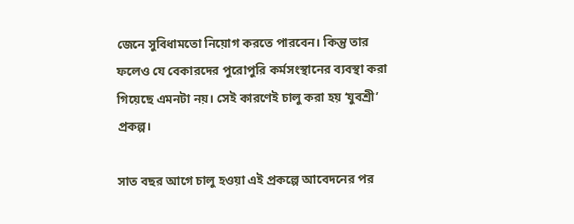জেনে সুবিধামতো নিয়োগ করতে পারবেন। কিন্তু তার ফলেও যে বেকারদের পুরোপুরি কর্মসংস্থানের ব্যবস্থা করা গিয়েছে এমনটা নয়। সেই কারণেই চালু করা হয় ‘যুবশ্রী’ প্রকল্প।

সাত বছর আগে চালু হওয়া এই প্রকল্পে আবেদনের পর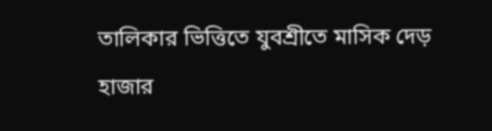তালিকার ভিত্তিতে যুবশ্রীতে মাসিক দেড় হাজার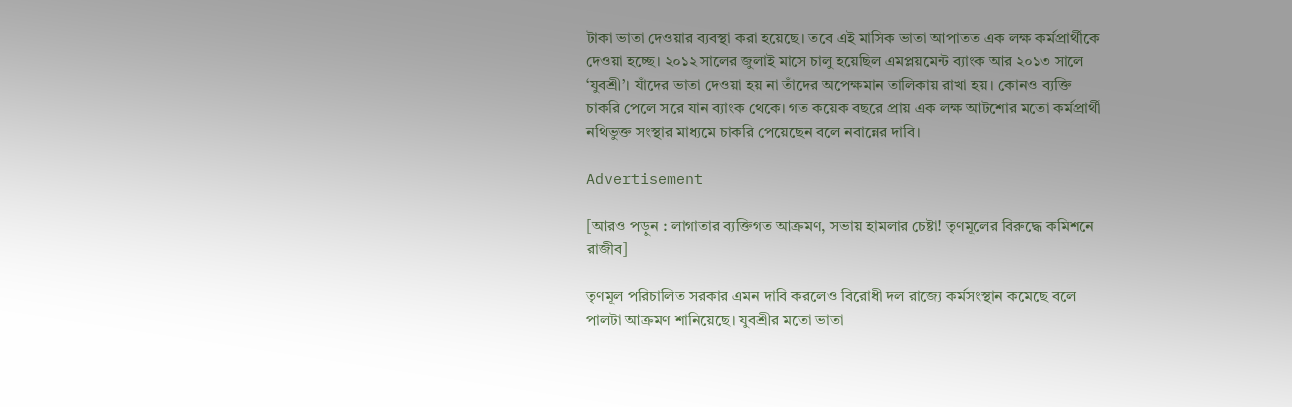টাকা ভাতা দেওয়ার ব্যবস্থা করা হয়েছে। তবে এই মাসিক ভাতা আপাতত এক লক্ষ কর্মপ্রার্থীকে দেওয়া হচ্ছে। ২০১২ সালের জুলাই মাসে চালু হয়েছিল এমপ্লয়মেন্ট ব্যাংক আর ২০১৩ সালে ‘যুবশ্রী’। যাঁদের ভাতা দেওয়া হয় না তাঁদের অপেক্ষমান তালিকায় রাখা হয়। কোনও ব্যক্তি চাকরি পেলে সরে যান ব্যাংক থেকে। গত কয়েক বছরে প্রায় এক লক্ষ আটশোর মতো কর্মপ্রার্থী নথিভুক্ত সংস্থার মাধ্যমে চাকরি পেয়েছেন বলে নবান্নের দাবি।

Advertisement

[আরও পড়ুন : লাগাতার ব্যক্তিগত আক্রমণ, সভায় হামলার চেষ্টা! তৃণমূলের বিরুদ্ধে কমিশনে রাজীব]

তৃণমূল পরিচালিত সরকার এমন দাবি করলেও বিরোধী দল রাজ্যে কর্মসংস্থান কমেছে বলে পালটা আক্রমণ শানিয়েছে। যুবশ্রীর মতো ভাতা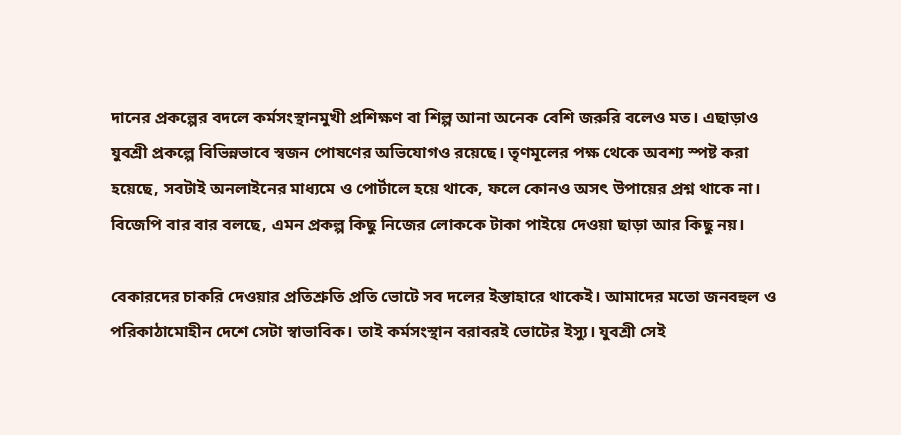দানের প্রকল্পের বদলে কর্মসংস্থানমুখী প্রশিক্ষণ বা শিল্প আনা অনেক বেশি জরুরি বলেও মত। এছাড়াও যুবশ্রী প্রকল্পে বিভিন্নভাবে স্বজন পোষণের অভিযোগও রয়েছে। তৃণমূলের পক্ষ থেকে অবশ্য স্পষ্ট করা হয়েছে, সবটাই অনলাইনের মাধ্যমে ও পোর্টালে হয়ে থাকে, ফলে কোনও অসৎ উপায়ের প্রশ্ন থাকে না। বিজেপি বার বার বলছে, এমন প্রকল্প কিছু নিজের লোককে টাকা পাইয়ে দেওয়া ছাড়া আর কিছু নয়।

বেকারদের চাকরি দেওয়ার প্রতিশ্রুতি প্রতি ভোটে সব দলের ইস্তাহারে থাকেই। আমাদের মতো জনবহুল ও পরিকাঠামোহীন দেশে সেটা স্বাভাবিক। তাই কর্মসংস্থান বরাবরই ভোটের ইস্যু। যুবশ্রী সেই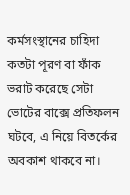কর্মসংস্থানের চাহিদা কতটা পূরণ বা ফাঁক ভরাট করেছে সেটা ভোটের বাক্সে প্রতিফলন ঘটবে, এ নিয়ে বিতর্কের অবকাশ থাকবে না।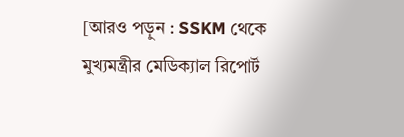[আরও পড়ুন : SSKM থেকে মুখ্যমন্ত্রীর মেডিক্যাল রিপোর্ট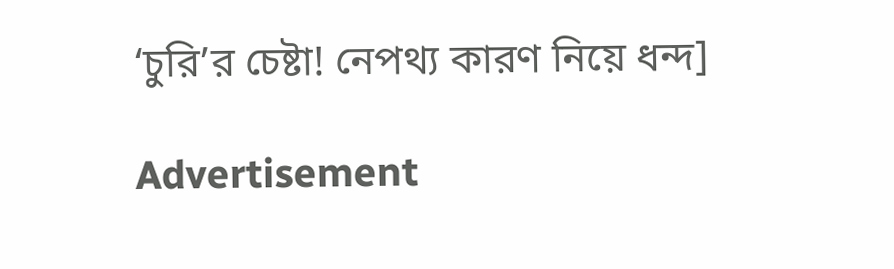‘চুরি’র চেষ্টা! নেপথ্য কারণ নিয়ে ধন্দ]

Advertisement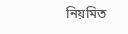নিয়মিত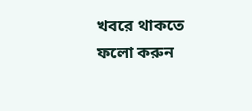খবরে থাকতে ফলো করুন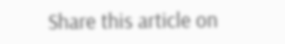Share this article on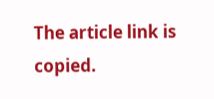The article link is copied.